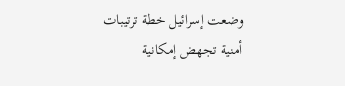وضعت إسرائيل خطة ترتيبات أمنية تجهض إمكانية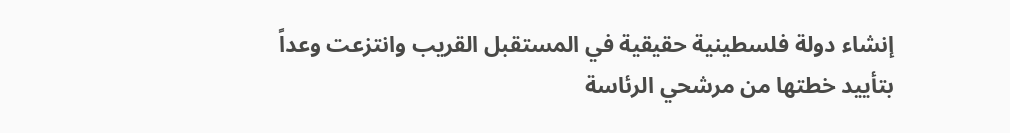إنشاء دولة فلسطينية حقيقية في المستقبل القريب وانتزعت وعداً بتأييد خطتها من مرشحي الرئاسة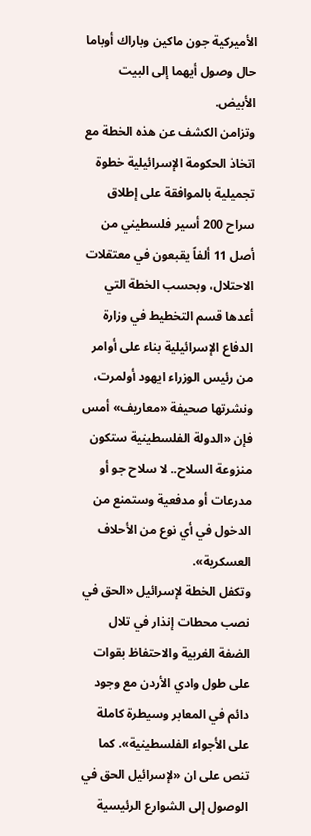الأميركية جون ماكين وباراك أوباما حال وصول أيهما إلى البيت الأبيض.
وتزامن الكشف عن هذه الخطة مع اتخاذ الحكومة الإسرائيلية خطوة تجميلية بالموافقة على إطلاق سراح 200 أسير فلسطيني من أصل 11 ألفاً يقبعون في معتقلات الاحتلال، وبحسب الخطة التي أعدها قسم التخطيط في وزارة الدفاع الإسرائيلية بناء على أوامر من رئيس الوزراء ايهود أولمرت، ونشرتها صحيفة «معاريف» أمس فإن «الدولة الفلسطينية ستكون منزوعة السلاح.. لا سلاح جو أو مدرعات أو مدفعية وستمنع من الدخول في أي نوع من الأحلاف العسكرية».
وتكفل الخطة لإسرائيل «الحق في نصب محطات إنذار في تلال الضفة الغربية والاحتفاظ بقوات على طول وادي الأردن مع وجود دائم في المعابر وسيطرة كاملة على الأجواء الفلسطينية». كما تنص على ان «لإسرائيل الحق في الوصول إلى الشوارع الرئيسية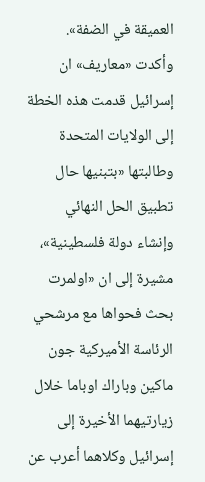العميقة في الضفة».
وأكدت «معاريف» ان إسرائيل قدمت هذه الخطة إلى الولايات المتحدة وطالبتها «بتبنيها حال تطبيق الحل النهائي وإنشاء دولة فلسطينية»، مشيرة إلى ان «اولمرت بحث فحواها مع مرشحي الرئاسة الأميركية جون ماكين وباراك اوباما خلال زيارتيهما الأخيرة إلى إسرائيل وكلاهما أعرب عن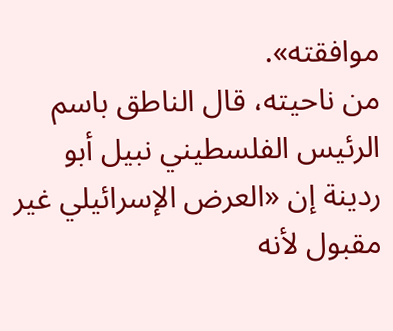موافقته».
من ناحيته، قال الناطق باسم الرئيس الفلسطيني نبيل أبو ردينة إن «العرض الإسرائيلي غير مقبول لأنه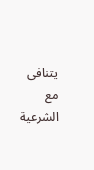يتنافى مع الشرعية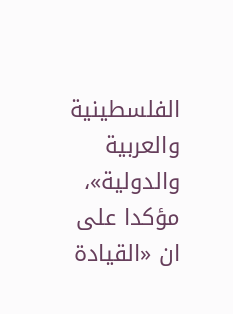الفلسطينية والعربية والدولية»، مؤكدا على ان «القيادة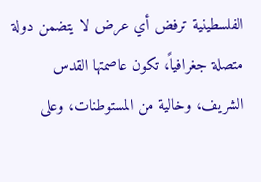الفلسطينية ترفض أي عرض لا يتضمن دولة متصلة جغرافياً، تكون عاصمتها القدس الشريف، وخالية من المستوطنات، وعلى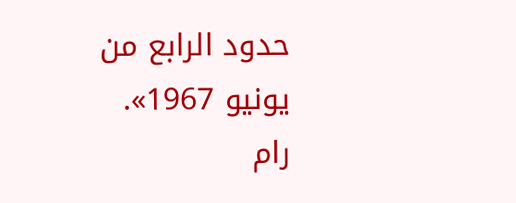حدود الرابع من يونيو 1967».
رام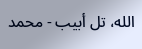الله، تل أبيب - محمد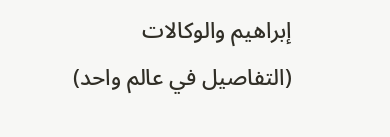إبراهيم والوكالات
(التفاصيل في عالم واحد)